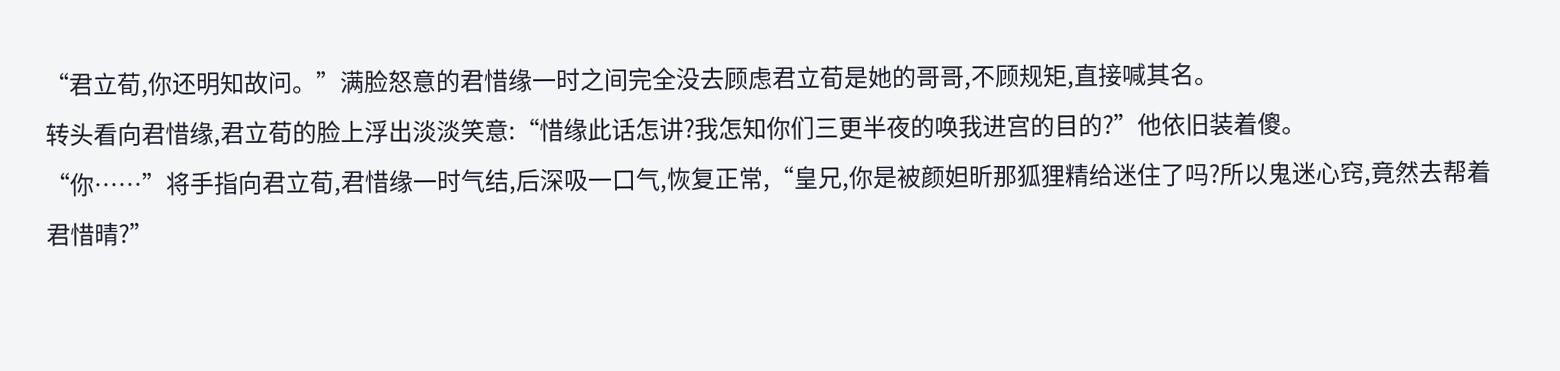“君立荀,你还明知故问。”满脸怒意的君惜缘一时之间完全没去顾虑君立荀是她的哥哥,不顾规矩,直接喊其名。
转头看向君惜缘,君立荀的脸上浮出淡淡笑意:“惜缘此话怎讲?我怎知你们三更半夜的唤我进宫的目的?”他依旧装着傻。
“你……”将手指向君立荀,君惜缘一时气结,后深吸一口气,恢复正常,“皇兄,你是被颜妲昕那狐狸精给迷住了吗?所以鬼迷心窍,竟然去帮着君惜晴?”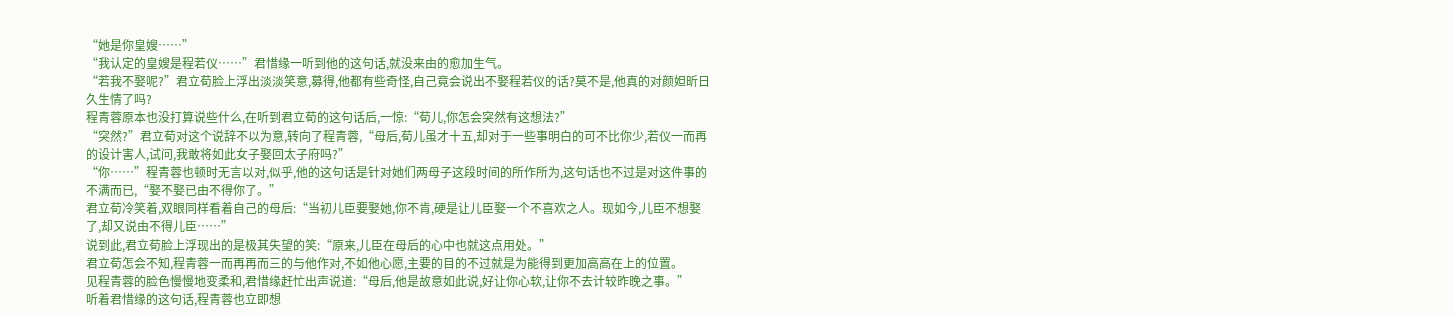“她是你皇嫂……”
“我认定的皇嫂是程若仪……”君惜缘一听到他的这句话,就没来由的愈加生气。
“若我不娶呢?”君立荀脸上浮出淡淡笑意,募得,他都有些奇怪,自己竟会说出不娶程若仪的话?莫不是,他真的对颜妲昕日久生情了吗?
程青蓉原本也没打算说些什么,在听到君立荀的这句话后,一惊:“荀儿,你怎会突然有这想法?”
“突然?”君立荀对这个说辞不以为意,转向了程青蓉,“母后,荀儿虽才十五,却对于一些事明白的可不比你少,若仪一而再的设计害人,试问,我敢将如此女子娶回太子府吗?”
“你……”程青蓉也顿时无言以对,似乎,他的这句话是针对她们两母子这段时间的所作所为,这句话也不过是对这件事的不满而已,“娶不娶已由不得你了。”
君立荀冷笑着,双眼同样看着自己的母后:“当初儿臣要娶她,你不肯,硬是让儿臣娶一个不喜欢之人。现如今,儿臣不想娶了,却又说由不得儿臣……”
说到此,君立荀脸上浮现出的是极其失望的笑:“原来,儿臣在母后的心中也就这点用处。”
君立荀怎会不知,程青蓉一而再再而三的与他作对,不如他心愿,主要的目的不过就是为能得到更加高高在上的位置。
见程青蓉的脸色慢慢地变柔和,君惜缘赶忙出声说道:“母后,他是故意如此说,好让你心软,让你不去计较昨晚之事。”
听着君惜缘的这句话,程青蓉也立即想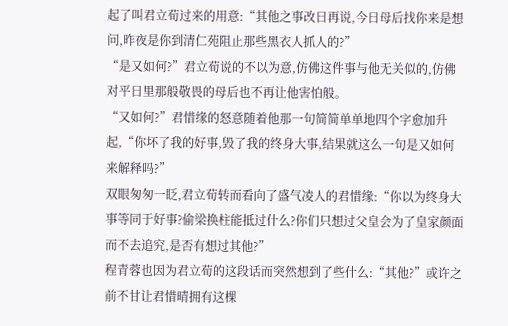起了叫君立荀过来的用意:“其他之事改日再说,今日母后找你来是想问,昨夜是你到清仁苑阻止那些黑衣人抓人的?”
“是又如何?”君立荀说的不以为意,仿佛这件事与他无关似的,仿佛对平日里那般敬畏的母后也不再让他害怕般。
“又如何?”君惜缘的怒意随着他那一句简简单单地四个字愈加升起,“你坏了我的好事,毁了我的终身大事,结果就这么一句是又如何来解释吗?”
双眼匆匆一眨,君立荀转而看向了盛气凌人的君惜缘:“你以为终身大事等同于好事?偷梁换柱能抵过什么?你们只想过父皇会为了皇家颜面而不去追究,是否有想过其他?”
程青蓉也因为君立荀的这段话而突然想到了些什么:“其他?”或许之前不甘让君惜晴拥有这棵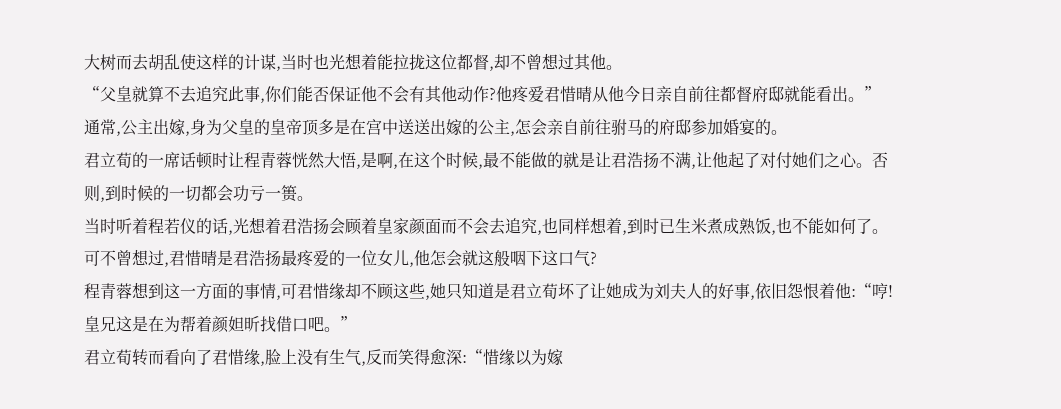大树而去胡乱使这样的计谋,当时也光想着能拉拢这位都督,却不曾想过其他。
“父皇就算不去追究此事,你们能否保证他不会有其他动作?他疼爱君惜晴从他今日亲自前往都督府邸就能看出。”通常,公主出嫁,身为父皇的皇帝顶多是在宫中送送出嫁的公主,怎会亲自前往驸马的府邸参加婚宴的。
君立荀的一席话顿时让程青蓉恍然大悟,是啊,在这个时候,最不能做的就是让君浩扬不满,让他起了对付她们之心。否则,到时候的一切都会功亏一篑。
当时听着程若仪的话,光想着君浩扬会顾着皇家颜面而不会去追究,也同样想着,到时已生米煮成熟饭,也不能如何了。可不曾想过,君惜晴是君浩扬最疼爱的一位女儿,他怎会就这般咽下这口气?
程青蓉想到这一方面的事情,可君惜缘却不顾这些,她只知道是君立荀坏了让她成为刘夫人的好事,依旧怨恨着他:“哼!皇兄这是在为帮着颜妲昕找借口吧。”
君立荀转而看向了君惜缘,脸上没有生气,反而笑得愈深:“惜缘以为嫁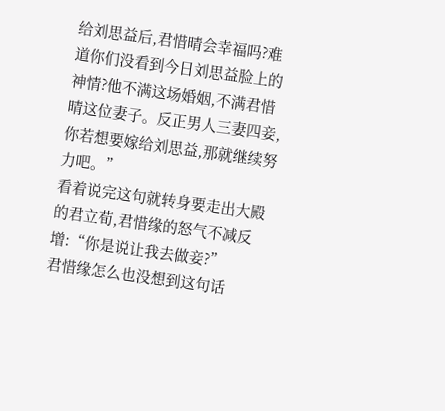给刘思益后,君惜晴会幸福吗?难道你们没看到今日刘思益脸上的神情?他不满这场婚姻,不满君惜晴这位妻子。反正男人三妻四妾,你若想要嫁给刘思益,那就继续努力吧。”
看着说完这句就转身要走出大殿的君立荀,君惜缘的怒气不减反增:“你是说让我去做妾?”
君惜缘怎么也没想到这句话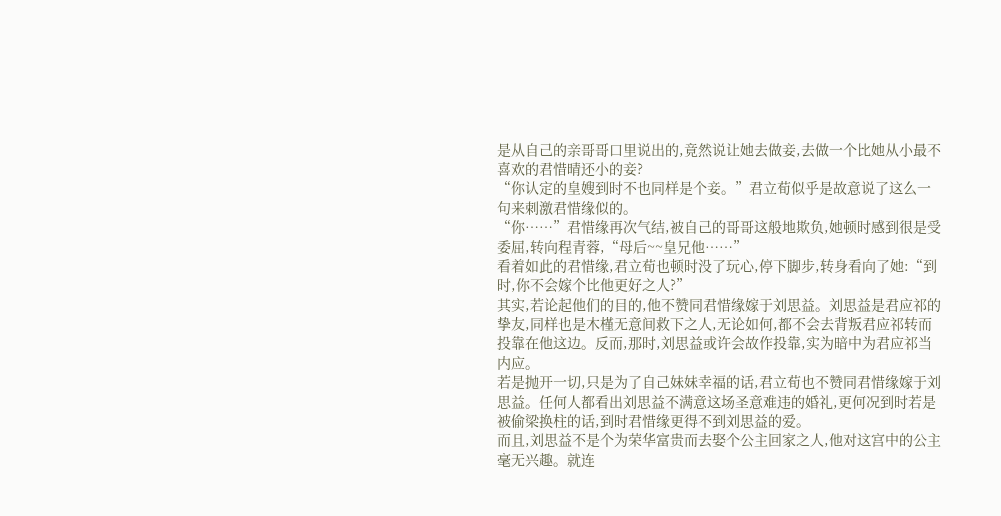是从自己的亲哥哥口里说出的,竟然说让她去做妾,去做一个比她从小最不喜欢的君惜晴还小的妾?
“你认定的皇嫂到时不也同样是个妾。”君立荀似乎是故意说了这么一句来刺激君惜缘似的。
“你……”君惜缘再次气结,被自己的哥哥这般地欺负,她顿时感到很是受委屈,转向程青蓉,“母后~~皇兄他……”
看着如此的君惜缘,君立荀也顿时没了玩心,停下脚步,转身看向了她:“到时,你不会嫁个比他更好之人?”
其实,若论起他们的目的,他不赞同君惜缘嫁于刘思益。刘思益是君应祁的挚友,同样也是木槿无意间救下之人,无论如何,都不会去背叛君应祁转而投靠在他这边。反而,那时,刘思益或许会故作投靠,实为暗中为君应祁当内应。
若是抛开一切,只是为了自己妹妹幸福的话,君立荀也不赞同君惜缘嫁于刘思益。任何人都看出刘思益不满意这场圣意难违的婚礼,更何况到时若是被偷梁换柱的话,到时君惜缘更得不到刘思益的爱。
而且,刘思益不是个为荣华富贵而去娶个公主回家之人,他对这宫中的公主毫无兴趣。就连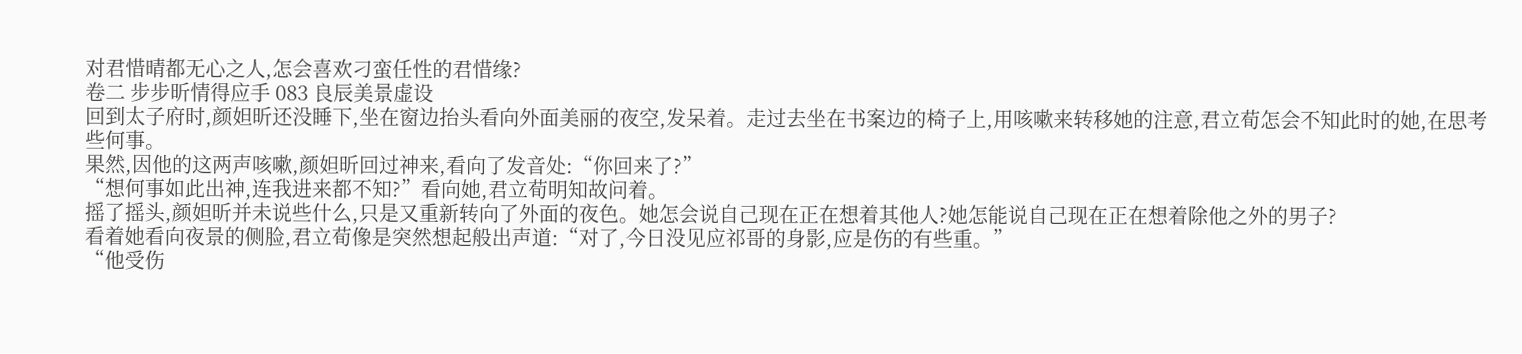对君惜晴都无心之人,怎会喜欢刁蛮任性的君惜缘?
卷二 步步昕情得应手 083 良辰美景虚设
回到太子府时,颜妲昕还没睡下,坐在窗边抬头看向外面美丽的夜空,发呆着。走过去坐在书案边的椅子上,用咳嗽来转移她的注意,君立荀怎会不知此时的她,在思考些何事。
果然,因他的这两声咳嗽,颜妲昕回过神来,看向了发音处:“你回来了?”
“想何事如此出神,连我进来都不知?”看向她,君立荀明知故问着。
摇了摇头,颜妲昕并未说些什么,只是又重新转向了外面的夜色。她怎会说自己现在正在想着其他人?她怎能说自己现在正在想着除他之外的男子?
看着她看向夜景的侧脸,君立荀像是突然想起般出声道:“对了,今日没见应祁哥的身影,应是伤的有些重。”
“他受伤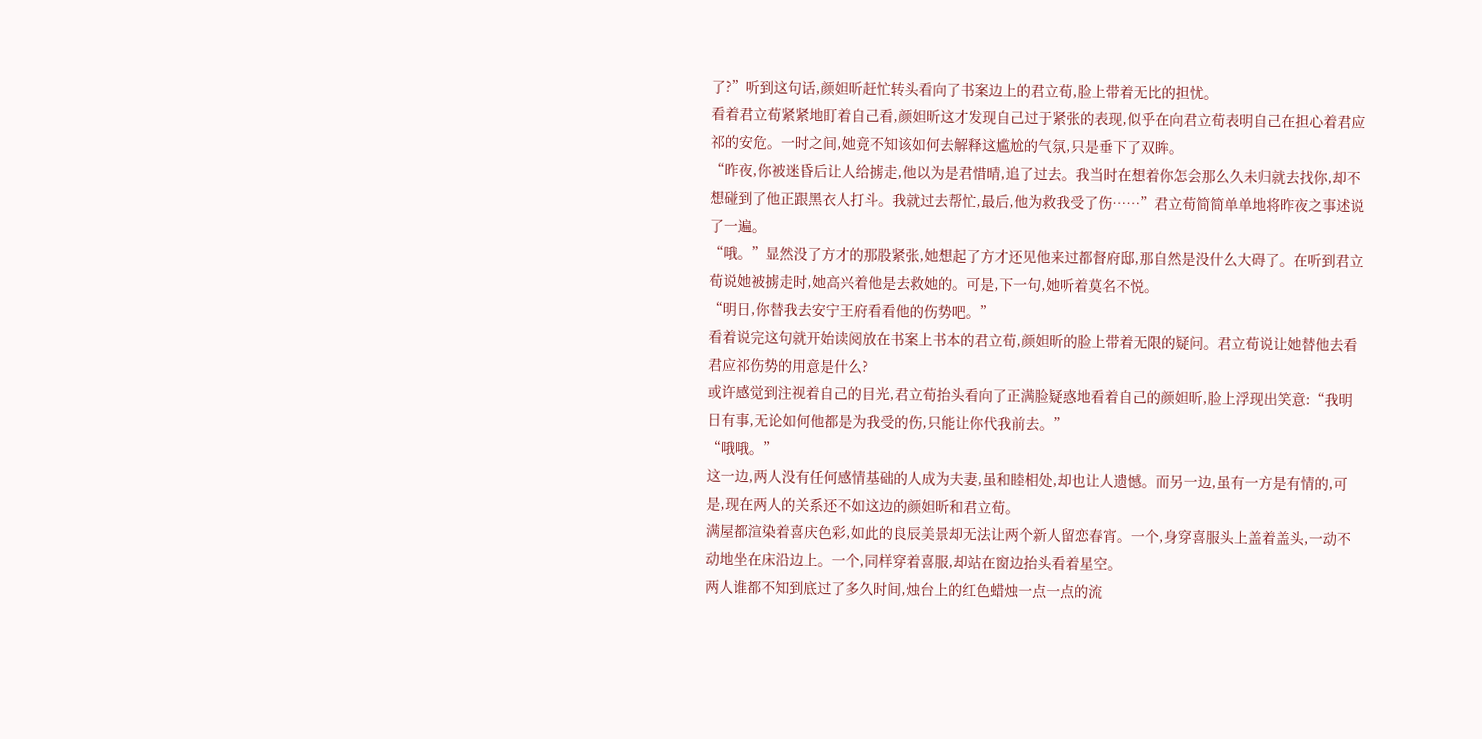了?”听到这句话,颜妲昕赶忙转头看向了书案边上的君立荀,脸上带着无比的担忧。
看着君立荀紧紧地盯着自己看,颜妲昕这才发现自己过于紧张的表现,似乎在向君立荀表明自己在担心着君应祁的安危。一时之间,她竟不知该如何去解释这尴尬的气氛,只是垂下了双眸。
“昨夜,你被迷昏后让人给掳走,他以为是君惜晴,追了过去。我当时在想着你怎会那么久未归就去找你,却不想碰到了他正跟黑衣人打斗。我就过去帮忙,最后,他为救我受了伤……”君立荀简简单单地将昨夜之事述说了一遍。
“哦。”显然没了方才的那股紧张,她想起了方才还见他来过都督府邸,那自然是没什么大碍了。在听到君立荀说她被掳走时,她高兴着他是去救她的。可是,下一句,她听着莫名不悦。
“明日,你替我去安宁王府看看他的伤势吧。”
看着说完这句就开始读阅放在书案上书本的君立荀,颜妲昕的脸上带着无限的疑问。君立荀说让她替他去看君应祁伤势的用意是什么?
或许感觉到注视着自己的目光,君立荀抬头看向了正满脸疑惑地看着自己的颜妲昕,脸上浮现出笑意:“我明日有事,无论如何他都是为我受的伤,只能让你代我前去。”
“哦哦。”
这一边,两人没有任何感情基础的人成为夫妻,虽和睦相处,却也让人遗憾。而另一边,虽有一方是有情的,可是,现在两人的关系还不如这边的颜妲昕和君立荀。
满屋都渲染着喜庆色彩,如此的良辰美景却无法让两个新人留恋春宵。一个,身穿喜服头上盖着盖头,一动不动地坐在床沿边上。一个,同样穿着喜服,却站在窗边抬头看着星空。
两人谁都不知到底过了多久时间,烛台上的红色蜡烛一点一点的流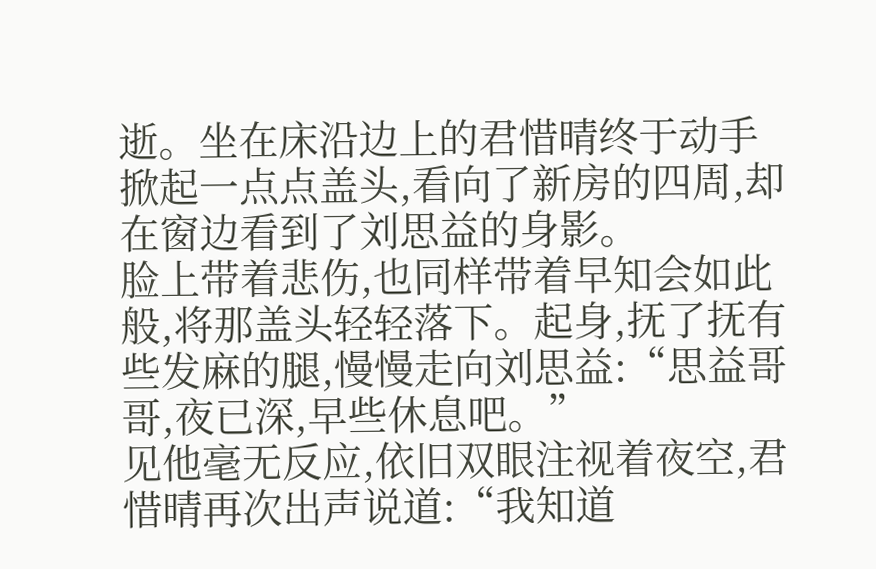逝。坐在床沿边上的君惜晴终于动手掀起一点点盖头,看向了新房的四周,却在窗边看到了刘思益的身影。
脸上带着悲伤,也同样带着早知会如此般,将那盖头轻轻落下。起身,抚了抚有些发麻的腿,慢慢走向刘思益:“思益哥哥,夜已深,早些休息吧。”
见他毫无反应,依旧双眼注视着夜空,君惜晴再次出声说道:“我知道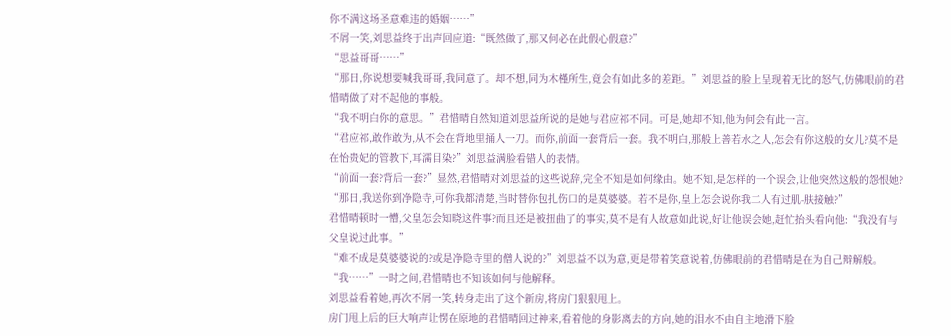你不满这场圣意难违的婚姻……”
不屑一笑,刘思益终于出声回应道:“既然做了,那又何必在此假心假意?”
“思益哥哥……”
“那日,你说想要喊我哥哥,我同意了。却不想,同为木槿所生,竟会有如此多的差距。”刘思益的脸上呈现着无比的怒气,仿佛眼前的君惜晴做了对不起他的事般。
“我不明白你的意思。”君惜晴自然知道刘思益所说的是她与君应祁不同。可是,她却不知,他为何会有此一言。
“君应祁,敢作敢为,从不会在背地里捅人一刀。而你,前面一套背后一套。我不明白,那般上善若水之人,怎会有你这般的女儿?莫不是在怡贵妃的管教下,耳濡目染?”刘思益满脸看错人的表情。
“前面一套?背后一套?”显然,君惜晴对刘思益的这些说辞,完全不知是如何缘由。她不知,是怎样的一个误会,让他突然这般的怨恨她?
“那日,我送你到净隐寺,可你我都清楚,当时替你包扎伤口的是莫婆婆。若不是你,皇上怎会说你我二人有过肌-肤接触?”
君惜晴顿时一懵,父皇怎会知晓这件事?而且还是被扭曲了的事实,莫不是有人故意如此说,好让他误会她,赶忙抬头看向他:“我没有与父皇说过此事。”
“难不成是莫婆婆说的?或是净隐寺里的僧人说的?”刘思益不以为意,更是带着笑意说着,仿佛眼前的君惜晴是在为自己辩解般。
“我……”一时之间,君惜晴也不知该如何与他解释。
刘思益看着她,再次不屑一笑,转身走出了这个新房,将房门狠狠甩上。
房门甩上后的巨大响声让愣在原地的君惜晴回过神来,看着他的身影离去的方向,她的泪水不由自主地滑下脸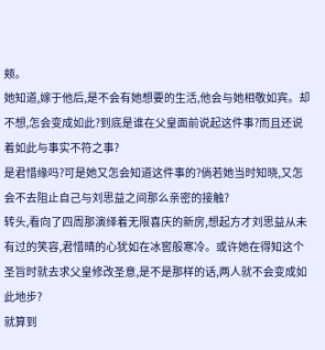颊。
她知道,嫁于他后,是不会有她想要的生活,他会与她相敬如宾。却不想,怎会变成如此?到底是谁在父皇面前说起这件事?而且还说着如此与事实不符之事?
是君惜缘吗?可是她又怎会知道这件事的?倘若她当时知晓,又怎会不去阻止自己与刘思益之间那么亲密的接触?
转头,看向了四周那演绎着无限喜庆的新房,想起方才刘思益从未有过的笑容,君惜晴的心犹如在冰窖般寒冷。或许她在得知这个圣旨时就去求父皇修改圣意,是不是那样的话,两人就不会变成如此地步?
就算到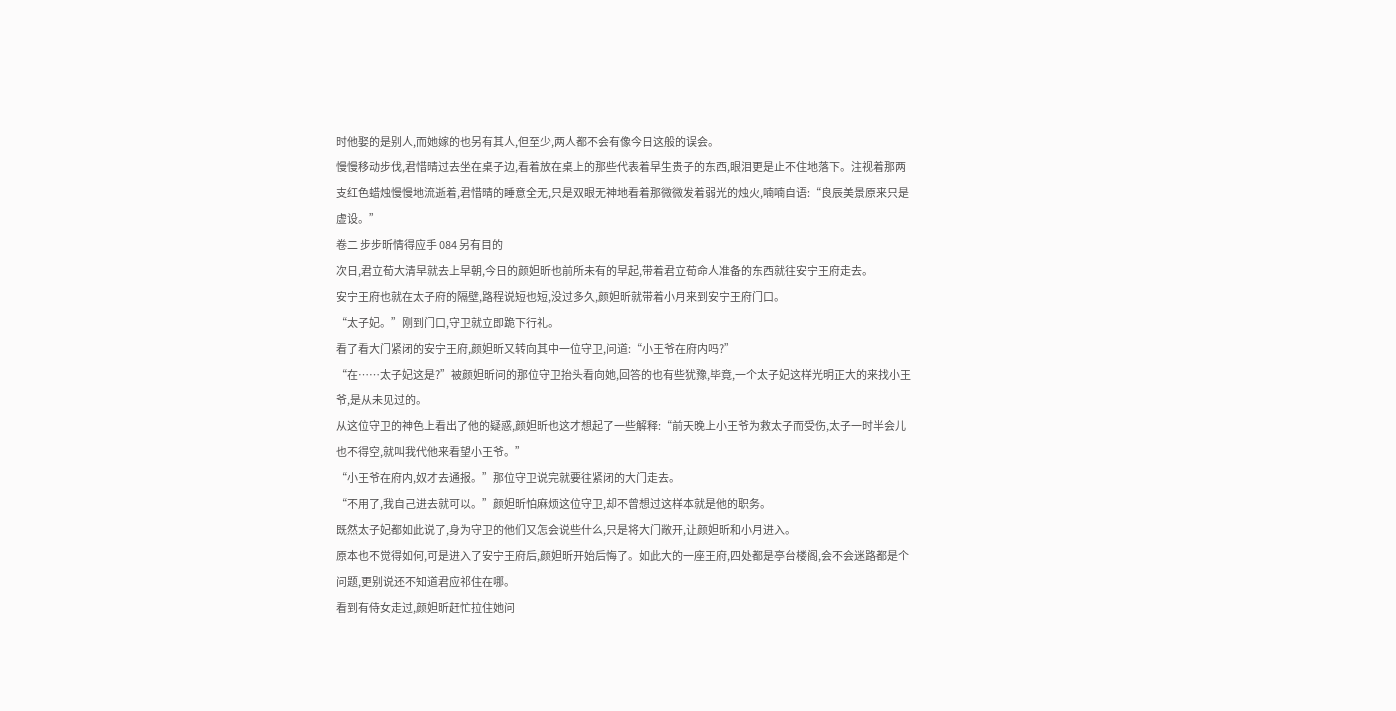时他娶的是别人,而她嫁的也另有其人,但至少,两人都不会有像今日这般的误会。
慢慢移动步伐,君惜晴过去坐在桌子边,看着放在桌上的那些代表着早生贵子的东西,眼泪更是止不住地落下。注视着那两支红色蜡烛慢慢地流逝着,君惜晴的睡意全无,只是双眼无神地看着那微微发着弱光的烛火,喃喃自语:“良辰美景原来只是虚设。”
卷二 步步昕情得应手 084 另有目的
次日,君立荀大清早就去上早朝,今日的颜妲昕也前所未有的早起,带着君立荀命人准备的东西就往安宁王府走去。
安宁王府也就在太子府的隔壁,路程说短也短,没过多久,颜妲昕就带着小月来到安宁王府门口。
“太子妃。”刚到门口,守卫就立即跪下行礼。
看了看大门紧闭的安宁王府,颜妲昕又转向其中一位守卫,问道:“小王爷在府内吗?”
“在……太子妃这是?”被颜妲昕问的那位守卫抬头看向她,回答的也有些犹豫,毕竟,一个太子妃这样光明正大的来找小王爷,是从未见过的。
从这位守卫的神色上看出了他的疑惑,颜妲昕也这才想起了一些解释:“前天晚上小王爷为救太子而受伤,太子一时半会儿也不得空,就叫我代他来看望小王爷。”
“小王爷在府内,奴才去通报。”那位守卫说完就要往紧闭的大门走去。
“不用了,我自己进去就可以。”颜妲昕怕麻烦这位守卫,却不曾想过这样本就是他的职务。
既然太子妃都如此说了,身为守卫的他们又怎会说些什么,只是将大门敞开,让颜妲昕和小月进入。
原本也不觉得如何,可是进入了安宁王府后,颜妲昕开始后悔了。如此大的一座王府,四处都是亭台楼阁,会不会迷路都是个问题,更别说还不知道君应祁住在哪。
看到有侍女走过,颜妲昕赶忙拉住她问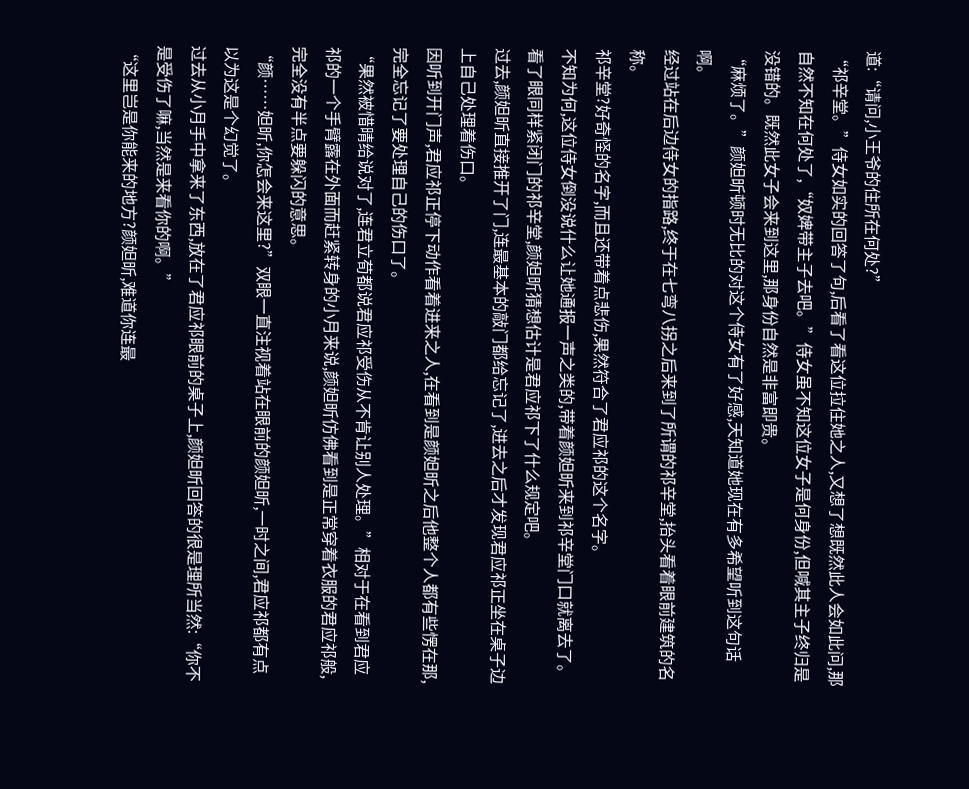道:“请问,小王爷的住所在何处?”
“祁辛堂。”侍女如实的回答了句,后看了看这位拉住她之人,又想了想既然此人会如此问,那自然不知在何处了,“奴婢带主子去吧。”侍女虽不知这位女子是何身份,但喊其主子终归是没错的。既然此女子会来到这里,那身份自然是非富即贵。
“麻烦了。”颜妲昕顿时无比的对这个侍女有了好感,天知道她现在有多希望听到这句话啊。
经过站在后边侍女的指路,终于在七弯八拐之后来到了所谓的祁辛堂,抬头看着眼前建筑的名称。
祁辛堂?好奇怪的名字,而且还带着点悲伤,果然符合了君应祁的这个名字。
不知为何,这位侍女倒没说什么让她通报一声之类的,带着颜妲昕来到祁辛堂门口就离去了。看了眼同样紧闭门的祁辛堂,颜妲昕猜想估计是君应祁下了什么规定吧。
过去,颜妲昕直接推开了门,连最基本的敲门都给忘记了,进去之后才发现君应祁正坐在桌子边上自己处理着伤口。
因听到开门声,君应祁正停下动作看着进来之人,在看到是颜妲昕之后他整个人都有些愣在那,完全忘记了要处理自己的伤口了。
“果然被惜晴给说对了,连君立荀都说君应祁受伤从不肯让别人处理。”相对于在看到君应祁的一个手臂露在外面而赶紧转身的小月来说,颜妲昕仿佛看到是正常穿着衣服的君应祁般,完全没有半点要躲闪的意思。
“颜……妲昕,你怎会来这里?”双眼一直注视着站在眼前的颜妲昕,一时之间,君应祁都有点以为这是个幻觉了。
过去从小月手中拿来了东西,放在了君应祁眼前的桌子上,颜妲昕回答的很是理所当然:“你不是受伤了嘛,当然是来看你的啊。”
“这里岂是你能来的地方?颜妲昕,难道你连最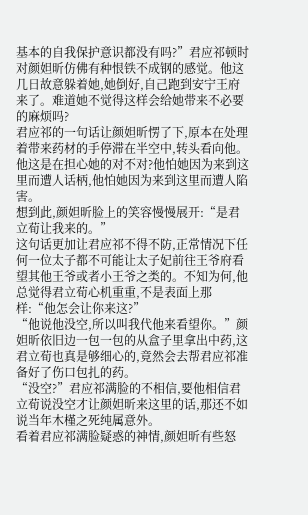基本的自我保护意识都没有吗?”君应祁顿时对颜妲昕仿佛有种恨铁不成钢的感觉。他这几日故意躲着她,她倒好,自己跑到安宁王府来了。难道她不觉得这样会给她带来不必要的麻烦吗?
君应祁的一句话让颜妲昕愣了下,原本在处理着带来药材的手停滞在半空中,转头看向他。他这是在担心她的对不对?他怕她因为来到这里而遭人话柄,他怕她因为来到这里而遭人陷害。
想到此,颜妲昕脸上的笑容慢慢展开:“是君立荀让我来的。”
这句话更加让君应祁不得不防,正常情况下任何一位太子都不可能让太子妃前往王爷府看望其他王爷或者小王爷之类的。不知为何,他总觉得君立荀心机重重,不是表面上那样:“他怎会让你来这?”
“他说他没空,所以叫我代他来看望你。”颜妲昕依旧边一包一包的从盒子里拿出中药,这君立荀也真是够细心的,竟然会去帮君应祁准备好了伤口包扎的药。
“没空?”君应祁满脸的不相信,要他相信君立荀说没空才让颜妲昕来这里的话,那还不如说当年木槿之死纯属意外。
看着君应祁满脸疑惑的神情,颜妲昕有些怒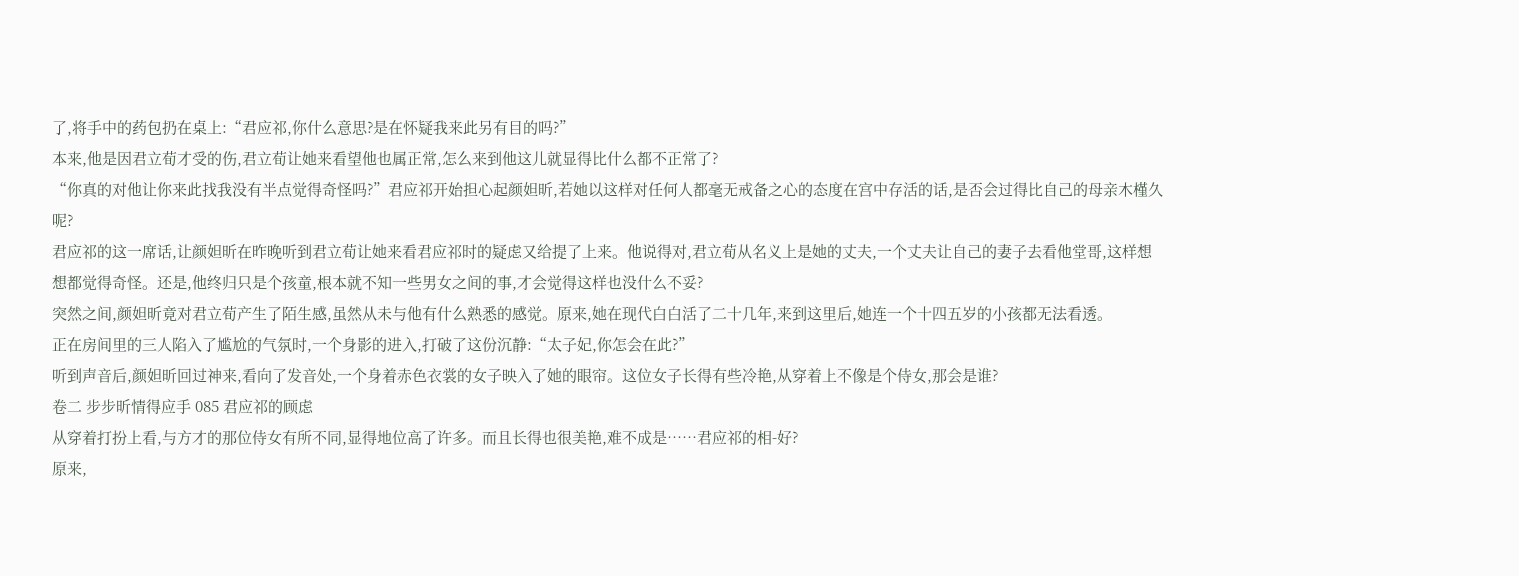了,将手中的药包扔在桌上:“君应祁,你什么意思?是在怀疑我来此另有目的吗?”
本来,他是因君立荀才受的伤,君立荀让她来看望他也属正常,怎么来到他这儿就显得比什么都不正常了?
“你真的对他让你来此找我没有半点觉得奇怪吗?”君应祁开始担心起颜妲昕,若她以这样对任何人都毫无戒备之心的态度在宫中存活的话,是否会过得比自己的母亲木槿久呢?
君应祁的这一席话,让颜妲昕在昨晚听到君立荀让她来看君应祁时的疑虑又给提了上来。他说得对,君立荀从名义上是她的丈夫,一个丈夫让自己的妻子去看他堂哥,这样想想都觉得奇怪。还是,他终归只是个孩童,根本就不知一些男女之间的事,才会觉得这样也没什么不妥?
突然之间,颜妲昕竟对君立荀产生了陌生感,虽然从未与他有什么熟悉的感觉。原来,她在现代白白活了二十几年,来到这里后,她连一个十四五岁的小孩都无法看透。
正在房间里的三人陷入了尴尬的气氛时,一个身影的进入,打破了这份沉静:“太子妃,你怎会在此?”
听到声音后,颜妲昕回过神来,看向了发音处,一个身着赤色衣裳的女子映入了她的眼帘。这位女子长得有些冷艳,从穿着上不像是个侍女,那会是谁?
卷二 步步昕情得应手 085 君应祁的顾虑
从穿着打扮上看,与方才的那位侍女有所不同,显得地位高了许多。而且长得也很美艳,难不成是……君应祁的相-好?
原来,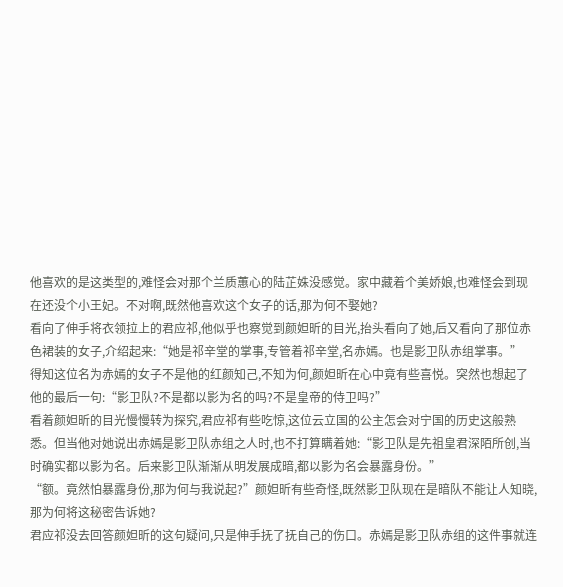他喜欢的是这类型的,难怪会对那个兰质蕙心的陆芷姝没感觉。家中藏着个美娇娘,也难怪会到现在还没个小王妃。不对啊,既然他喜欢这个女子的话,那为何不娶她?
看向了伸手将衣领拉上的君应祁,他似乎也察觉到颜妲昕的目光,抬头看向了她,后又看向了那位赤色裙装的女子,介绍起来:“她是祁辛堂的掌事,专管着祁辛堂,名赤嫣。也是影卫队赤组掌事。”
得知这位名为赤嫣的女子不是他的红颜知己,不知为何,颜妲昕在心中竟有些喜悦。突然也想起了他的最后一句:“影卫队?不是都以影为名的吗?不是皇帝的侍卫吗?”
看着颜妲昕的目光慢慢转为探究,君应祁有些吃惊,这位云立国的公主怎会对宁国的历史这般熟悉。但当他对她说出赤嫣是影卫队赤组之人时,也不打算瞒着她:“影卫队是先祖皇君深陌所创,当时确实都以影为名。后来影卫队渐渐从明发展成暗,都以影为名会暴露身份。”
“额。竟然怕暴露身份,那为何与我说起?”颜妲昕有些奇怪,既然影卫队现在是暗队不能让人知晓,那为何将这秘密告诉她?
君应祁没去回答颜妲昕的这句疑问,只是伸手抚了抚自己的伤口。赤嫣是影卫队赤组的这件事就连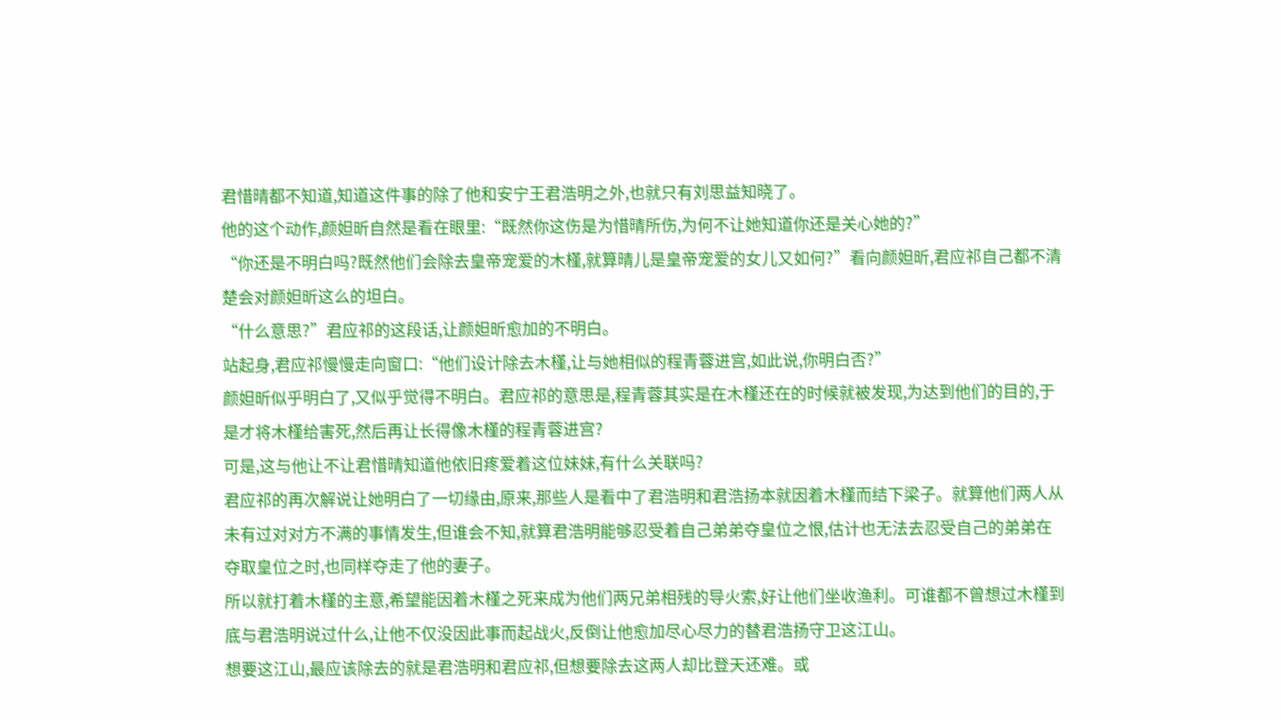君惜晴都不知道,知道这件事的除了他和安宁王君浩明之外,也就只有刘思益知晓了。
他的这个动作,颜妲昕自然是看在眼里:“既然你这伤是为惜晴所伤,为何不让她知道你还是关心她的?”
“你还是不明白吗?既然他们会除去皇帝宠爱的木槿,就算晴儿是皇帝宠爱的女儿又如何?”看向颜妲昕,君应祁自己都不清楚会对颜妲昕这么的坦白。
“什么意思?”君应祁的这段话,让颜妲昕愈加的不明白。
站起身,君应祁慢慢走向窗口:“他们设计除去木槿,让与她相似的程青蓉进宫,如此说,你明白否?”
颜妲昕似乎明白了,又似乎觉得不明白。君应祁的意思是,程青蓉其实是在木槿还在的时候就被发现,为达到他们的目的,于是才将木槿给害死,然后再让长得像木槿的程青蓉进宫?
可是,这与他让不让君惜晴知道他依旧疼爱着这位妹妹,有什么关联吗?
君应祁的再次解说让她明白了一切缘由,原来,那些人是看中了君浩明和君浩扬本就因着木槿而结下梁子。就算他们两人从未有过对对方不满的事情发生,但谁会不知,就算君浩明能够忍受着自己弟弟夺皇位之恨,估计也无法去忍受自己的弟弟在夺取皇位之时,也同样夺走了他的妻子。
所以就打着木槿的主意,希望能因着木槿之死来成为他们两兄弟相残的导火索,好让他们坐收渔利。可谁都不曾想过木槿到底与君浩明说过什么,让他不仅没因此事而起战火,反倒让他愈加尽心尽力的替君浩扬守卫这江山。
想要这江山,最应该除去的就是君浩明和君应祁,但想要除去这两人却比登天还难。或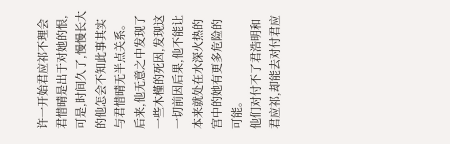许一开始君应祁不理会君惜晴是出于对她的恨,可是,时间久了,慢慢长大的他怎会不知此事其实与君惜晴无半点关系。
后来,他无意之中发现了一些木槿的死因,发现这一切前因后果,他不能让本来就处在水深火热的宫中的她有更多危险的可能。
他们对付不了君浩明和君应祁,却能去对付君应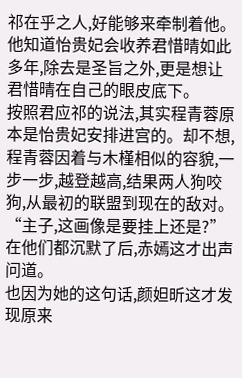祁在乎之人,好能够来牵制着他。他知道怡贵妃会收养君惜晴如此多年,除去是圣旨之外,更是想让君惜晴在自己的眼皮底下。
按照君应祁的说法,其实程青蓉原本是怡贵妃安排进宫的。却不想,程青蓉因着与木槿相似的容貌,一步一步,越登越高,结果两人狗咬狗,从最初的联盟到现在的敌对。
“主子,这画像是要挂上还是?”在他们都沉默了后,赤嫣这才出声问道。
也因为她的这句话,颜妲昕这才发现原来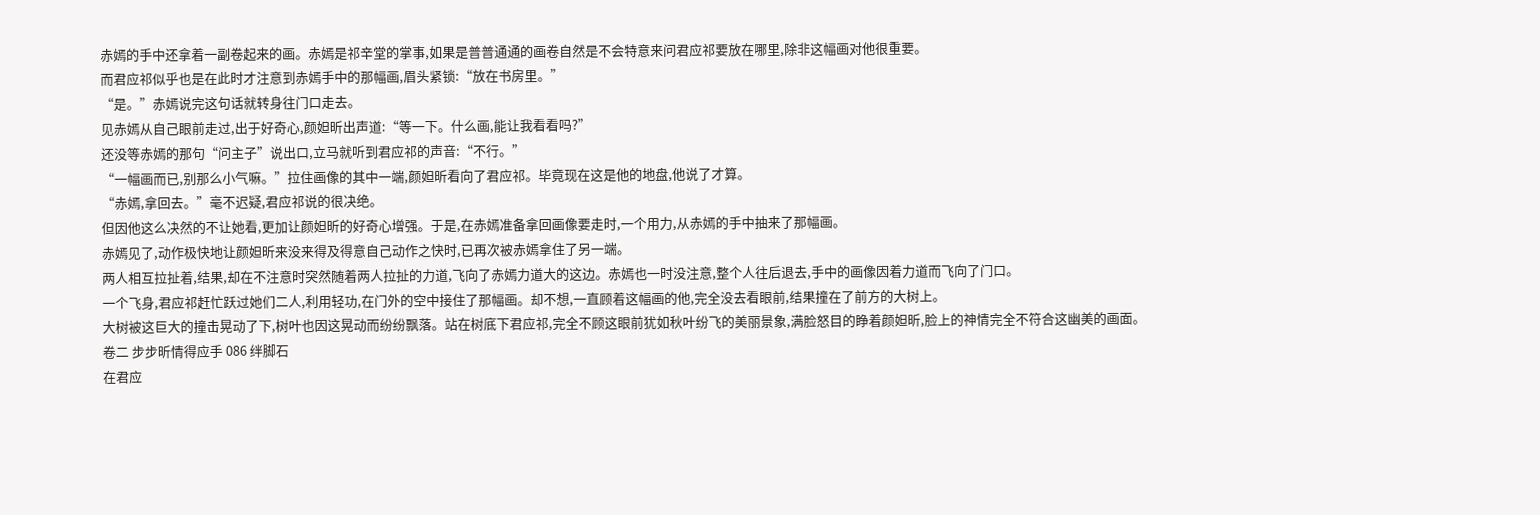赤嫣的手中还拿着一副卷起来的画。赤嫣是祁辛堂的掌事,如果是普普通通的画卷自然是不会特意来问君应祁要放在哪里,除非这幅画对他很重要。
而君应祁似乎也是在此时才注意到赤嫣手中的那幅画,眉头紧锁:“放在书房里。”
“是。”赤嫣说完这句话就转身往门口走去。
见赤嫣从自己眼前走过,出于好奇心,颜妲昕出声道:“等一下。什么画,能让我看看吗?”
还没等赤嫣的那句“问主子”说出口,立马就听到君应祁的声音:“不行。”
“一幅画而已,别那么小气嘛。”拉住画像的其中一端,颜妲昕看向了君应祁。毕竟现在这是他的地盘,他说了才算。
“赤嫣,拿回去。”毫不迟疑,君应祁说的很决绝。
但因他这么决然的不让她看,更加让颜妲昕的好奇心增强。于是,在赤嫣准备拿回画像要走时,一个用力,从赤嫣的手中抽来了那幅画。
赤嫣见了,动作极快地让颜妲昕来没来得及得意自己动作之快时,已再次被赤嫣拿住了另一端。
两人相互拉扯着,结果,却在不注意时突然随着两人拉扯的力道,飞向了赤嫣力道大的这边。赤嫣也一时没注意,整个人往后退去,手中的画像因着力道而飞向了门口。
一个飞身,君应祁赶忙跃过她们二人,利用轻功,在门外的空中接住了那幅画。却不想,一直顾着这幅画的他,完全没去看眼前,结果撞在了前方的大树上。
大树被这巨大的撞击晃动了下,树叶也因这晃动而纷纷飘落。站在树底下君应祁,完全不顾这眼前犹如秋叶纷飞的美丽景象,满脸怒目的睁着颜妲昕,脸上的神情完全不符合这幽美的画面。
卷二 步步昕情得应手 086 绊脚石
在君应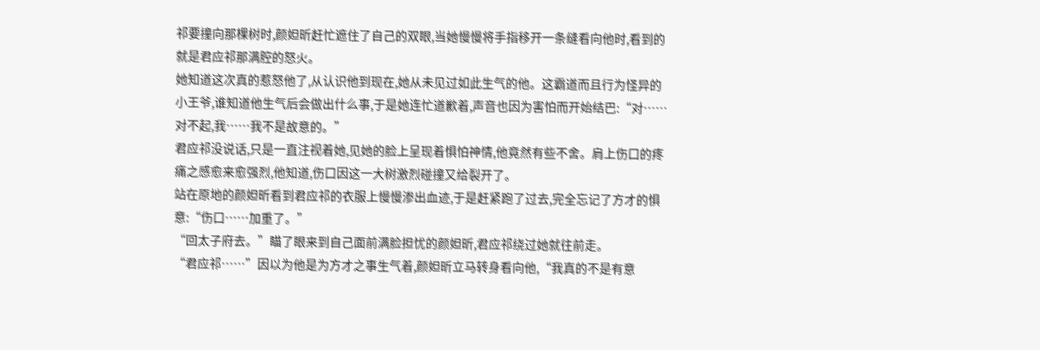祁要撞向那棵树时,颜妲昕赶忙遮住了自己的双眼,当她慢慢将手指移开一条缝看向他时,看到的就是君应祁那满腔的怒火。
她知道这次真的惹怒他了,从认识他到现在,她从未见过如此生气的他。这霸道而且行为怪异的小王爷,谁知道他生气后会做出什么事,于是她连忙道歉着,声音也因为害怕而开始结巴:“对……对不起,我……我不是故意的。”
君应祁没说话,只是一直注视着她,见她的脸上呈现着惧怕神情,他竟然有些不舍。肩上伤口的疼痛之感愈来愈强烈,他知道,伤口因这一大树激烈碰撞又给裂开了。
站在原地的颜妲昕看到君应祁的衣服上慢慢渗出血迹,于是赶紧跑了过去,完全忘记了方才的惧意:“伤口……加重了。”
“回太子府去。”瞄了眼来到自己面前满脸担忧的颜妲昕,君应祁绕过她就往前走。
“君应祁……”因以为他是为方才之事生气着,颜妲昕立马转身看向他,“我真的不是有意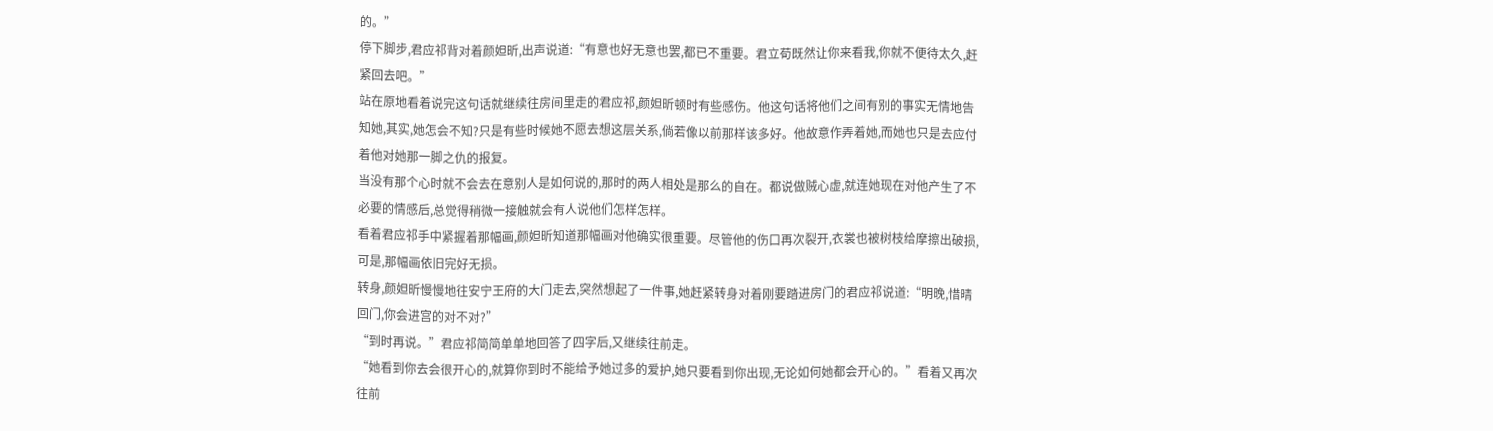的。”
停下脚步,君应祁背对着颜妲昕,出声说道:“有意也好无意也罢,都已不重要。君立荀既然让你来看我,你就不便待太久,赶紧回去吧。”
站在原地看着说完这句话就继续往房间里走的君应祁,颜妲昕顿时有些感伤。他这句话将他们之间有别的事实无情地告知她,其实,她怎会不知?只是有些时候她不愿去想这层关系,倘若像以前那样该多好。他故意作弄着她,而她也只是去应付着他对她那一脚之仇的报复。
当没有那个心时就不会去在意别人是如何说的,那时的两人相处是那么的自在。都说做贼心虚,就连她现在对他产生了不必要的情感后,总觉得稍微一接触就会有人说他们怎样怎样。
看着君应祁手中紧握着那幅画,颜妲昕知道那幅画对他确实很重要。尽管他的伤口再次裂开,衣裳也被树枝给摩擦出破损,可是,那幅画依旧完好无损。
转身,颜妲昕慢慢地往安宁王府的大门走去,突然想起了一件事,她赶紧转身对着刚要踏进房门的君应祁说道:“明晚,惜晴回门,你会进宫的对不对?”
“到时再说。”君应祁简简单单地回答了四字后,又继续往前走。
“她看到你去会很开心的,就算你到时不能给予她过多的爱护,她只要看到你出现,无论如何她都会开心的。”看着又再次往前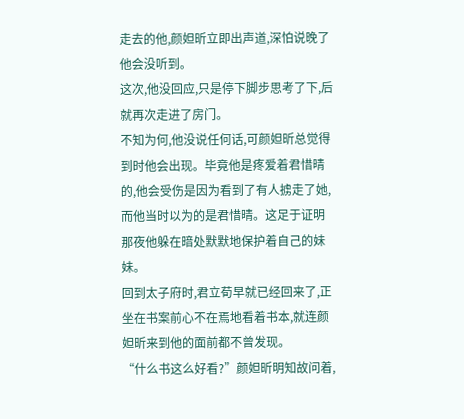走去的他,颜妲昕立即出声道,深怕说晚了他会没听到。
这次,他没回应,只是停下脚步思考了下,后就再次走进了房门。
不知为何,他没说任何话,可颜妲昕总觉得到时他会出现。毕竟他是疼爱着君惜晴的,他会受伤是因为看到了有人掳走了她,而他当时以为的是君惜晴。这足于证明那夜他躲在暗处默默地保护着自己的妹妹。
回到太子府时,君立荀早就已经回来了,正坐在书案前心不在焉地看着书本,就连颜妲昕来到他的面前都不曾发现。
“什么书这么好看?”颜妲昕明知故问着,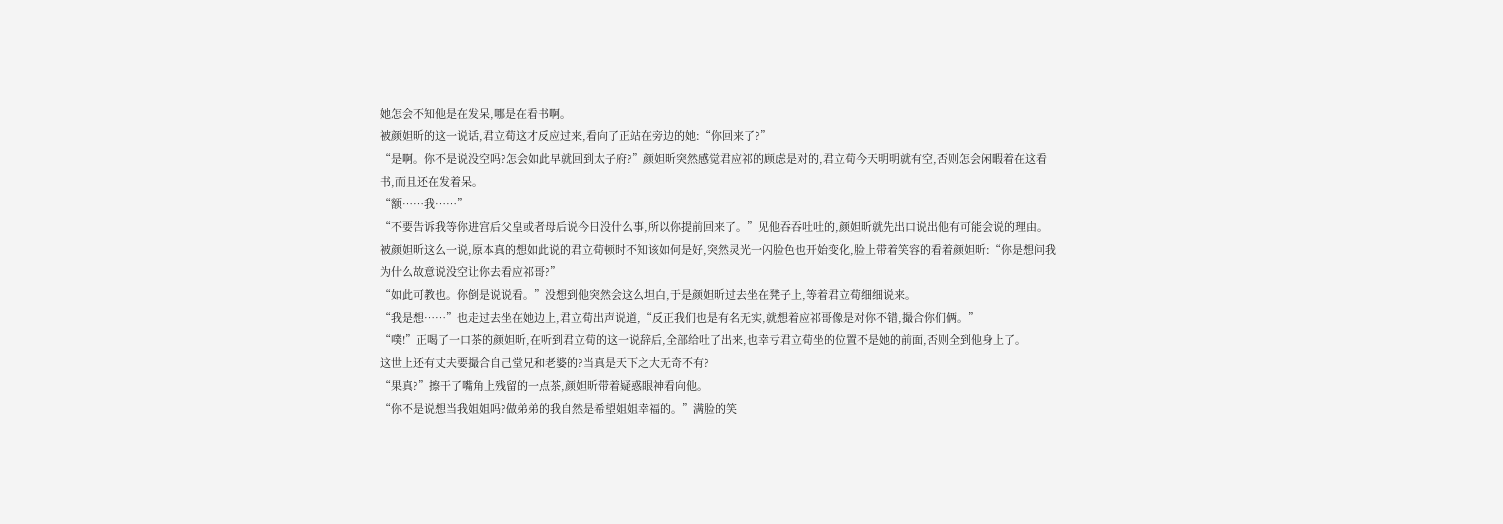她怎会不知他是在发呆,哪是在看书啊。
被颜妲昕的这一说话,君立荀这才反应过来,看向了正站在旁边的她:“你回来了?”
“是啊。你不是说没空吗?怎会如此早就回到太子府?”颜妲昕突然感觉君应祁的顾虑是对的,君立荀今天明明就有空,否则怎会闲暇着在这看书,而且还在发着呆。
“额……我……”
“不要告诉我等你进宫后父皇或者母后说今日没什么事,所以你提前回来了。”见他吞吞吐吐的,颜妲昕就先出口说出他有可能会说的理由。
被颜妲昕这么一说,原本真的想如此说的君立荀顿时不知该如何是好,突然灵光一闪脸色也开始变化,脸上带着笑容的看着颜妲昕:“你是想问我为什么故意说没空让你去看应祁哥?”
“如此可教也。你倒是说说看。”没想到他突然会这么坦白,于是颜妲昕过去坐在凳子上,等着君立荀细细说来。
“我是想……”也走过去坐在她边上,君立荀出声说道,“反正我们也是有名无实,就想着应祁哥像是对你不错,撮合你们俩。”
“噗!”正喝了一口茶的颜妲昕,在听到君立荀的这一说辞后,全部给吐了出来,也幸亏君立荀坐的位置不是她的前面,否则全到他身上了。
这世上还有丈夫要撮合自己堂兄和老婆的?当真是天下之大无奇不有?
“果真?”擦干了嘴角上残留的一点茶,颜妲昕带着疑惑眼神看向他。
“你不是说想当我姐姐吗?做弟弟的我自然是希望姐姐幸福的。”满脸的笑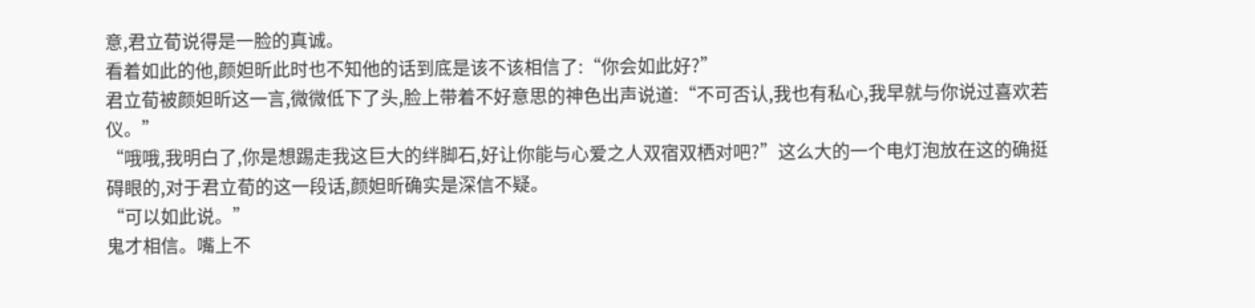意,君立荀说得是一脸的真诚。
看着如此的他,颜妲昕此时也不知他的话到底是该不该相信了:“你会如此好?”
君立荀被颜妲昕这一言,微微低下了头,脸上带着不好意思的神色出声说道:“不可否认,我也有私心,我早就与你说过喜欢若仪。”
“哦哦,我明白了,你是想踢走我这巨大的绊脚石,好让你能与心爱之人双宿双栖对吧?”这么大的一个电灯泡放在这的确挺碍眼的,对于君立荀的这一段话,颜妲昕确实是深信不疑。
“可以如此说。”
鬼才相信。嘴上不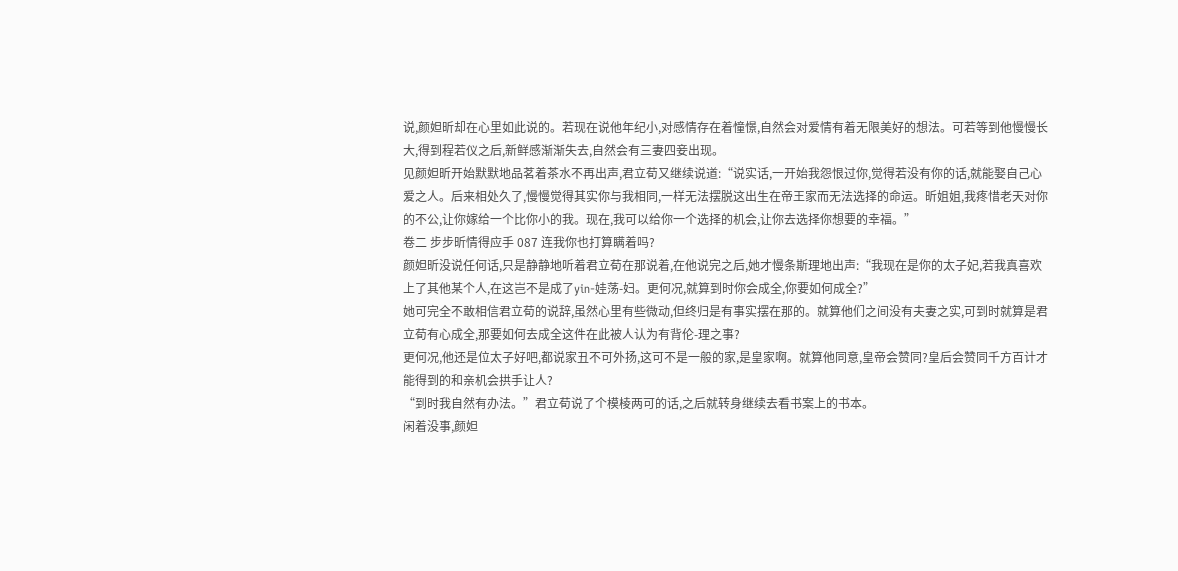说,颜妲昕却在心里如此说的。若现在说他年纪小,对感情存在着憧憬,自然会对爱情有着无限美好的想法。可若等到他慢慢长大,得到程若仪之后,新鲜感渐渐失去,自然会有三妻四妾出现。
见颜妲昕开始默默地品茗着茶水不再出声,君立荀又继续说道:“说实话,一开始我怨恨过你,觉得若没有你的话,就能娶自己心爱之人。后来相处久了,慢慢觉得其实你与我相同,一样无法摆脱这出生在帝王家而无法选择的命运。昕姐姐,我疼惜老天对你的不公,让你嫁给一个比你小的我。现在,我可以给你一个选择的机会,让你去选择你想要的幸福。”
卷二 步步昕情得应手 087 连我你也打算瞒着吗?
颜妲昕没说任何话,只是静静地听着君立荀在那说着,在他说完之后,她才慢条斯理地出声:“我现在是你的太子妃,若我真喜欢上了其他某个人,在这岂不是成了yin-娃荡-妇。更何况,就算到时你会成全,你要如何成全?”
她可完全不敢相信君立荀的说辞,虽然心里有些微动,但终归是有事实摆在那的。就算他们之间没有夫妻之实,可到时就算是君立荀有心成全,那要如何去成全这件在此被人认为有背伦-理之事?
更何况,他还是位太子好吧,都说家丑不可外扬,这可不是一般的家,是皇家啊。就算他同意,皇帝会赞同?皇后会赞同千方百计才能得到的和亲机会拱手让人?
“到时我自然有办法。”君立荀说了个模棱两可的话,之后就转身继续去看书案上的书本。
闲着没事,颜妲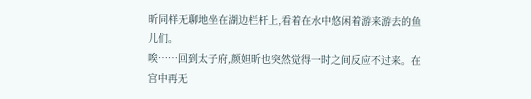昕同样无聊地坐在湖边栏杆上,看着在水中悠闲着游来游去的鱼儿们。
唉……回到太子府,颜妲昕也突然觉得一时之间反应不过来。在宫中再无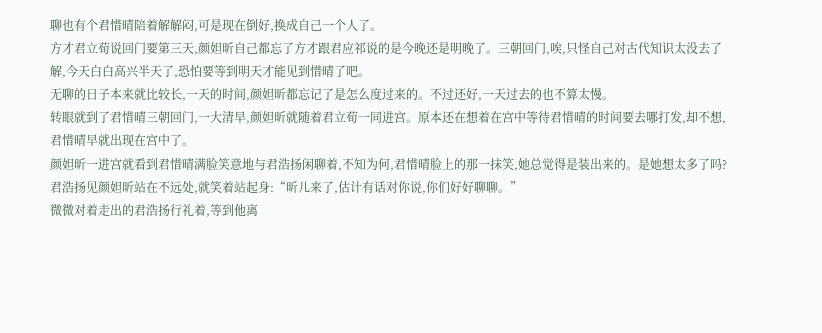聊也有个君惜晴陪着解解闷,可是现在倒好,换成自己一个人了。
方才君立荀说回门要第三天,颜妲昕自己都忘了方才跟君应祁说的是今晚还是明晚了。三朝回门,唉,只怪自己对古代知识太没去了解,今天白白高兴半天了,恐怕要等到明天才能见到惜晴了吧。
无聊的日子本来就比较长,一天的时间,颜妲昕都忘记了是怎么度过来的。不过还好,一天过去的也不算太慢。
转眼就到了君惜晴三朝回门,一大清早,颜妲昕就随着君立荀一同进宫。原本还在想着在宫中等待君惜晴的时间要去哪打发,却不想,君惜晴早就出现在宫中了。
颜妲昕一进宫就看到君惜晴满脸笑意地与君浩扬闲聊着,不知为何,君惜晴脸上的那一抹笑,她总觉得是装出来的。是她想太多了吗?
君浩扬见颜妲昕站在不远处,就笑着站起身:“昕儿来了,估计有话对你说,你们好好聊聊。”
微微对着走出的君浩扬行礼着,等到他离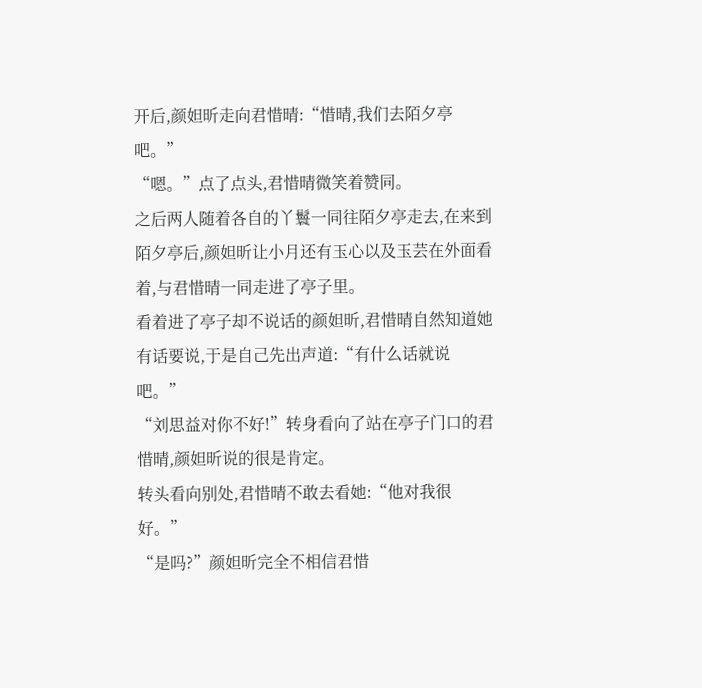开后,颜妲昕走向君惜晴:“惜晴,我们去陌夕亭吧。”
“嗯。”点了点头,君惜晴微笑着赞同。
之后两人随着各自的丫鬟一同往陌夕亭走去,在来到陌夕亭后,颜妲昕让小月还有玉心以及玉芸在外面看着,与君惜晴一同走进了亭子里。
看着进了亭子却不说话的颜妲昕,君惜晴自然知道她有话要说,于是自己先出声道:“有什么话就说吧。”
“刘思益对你不好!”转身看向了站在亭子门口的君惜晴,颜妲昕说的很是肯定。
转头看向别处,君惜晴不敢去看她:“他对我很好。”
“是吗?”颜妲昕完全不相信君惜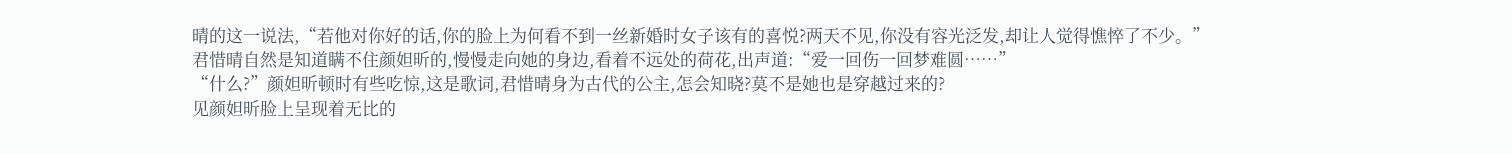晴的这一说法,“若他对你好的话,你的脸上为何看不到一丝新婚时女子该有的喜悦?两天不见,你没有容光泛发,却让人觉得憔悴了不少。”
君惜晴自然是知道瞒不住颜妲昕的,慢慢走向她的身边,看着不远处的荷花,出声道:“爱一回伤一回梦难圆……”
“什么?”颜妲昕顿时有些吃惊,这是歌词,君惜晴身为古代的公主,怎会知晓?莫不是她也是穿越过来的?
见颜妲昕脸上呈现着无比的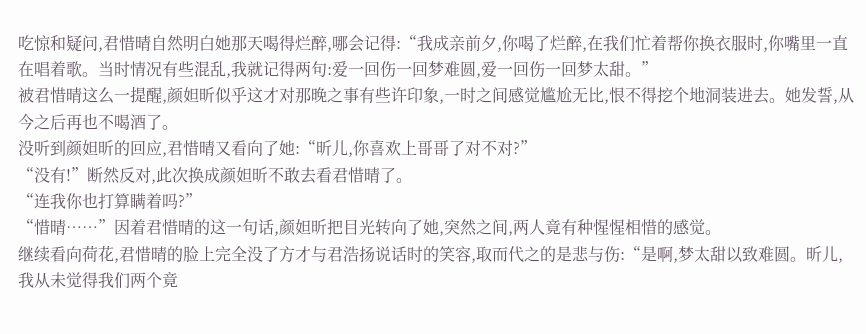吃惊和疑问,君惜晴自然明白她那天喝得烂醉,哪会记得:“我成亲前夕,你喝了烂醉,在我们忙着帮你换衣服时,你嘴里一直在唱着歌。当时情况有些混乱,我就记得两句:爱一回伤一回梦难圆,爱一回伤一回梦太甜。”
被君惜晴这么一提醒,颜妲昕似乎这才对那晚之事有些许印象,一时之间感觉尴尬无比,恨不得挖个地洞装进去。她发誓,从今之后再也不喝酒了。
没听到颜妲昕的回应,君惜晴又看向了她:“昕儿,你喜欢上哥哥了对不对?”
“没有!”断然反对,此次换成颜妲昕不敢去看君惜晴了。
“连我你也打算瞒着吗?”
“惜晴……”因着君惜晴的这一句话,颜妲昕把目光转向了她,突然之间,两人竟有种惺惺相惜的感觉。
继续看向荷花,君惜晴的脸上完全没了方才与君浩扬说话时的笑容,取而代之的是悲与伤:“是啊,梦太甜以致难圆。昕儿,我从未觉得我们两个竟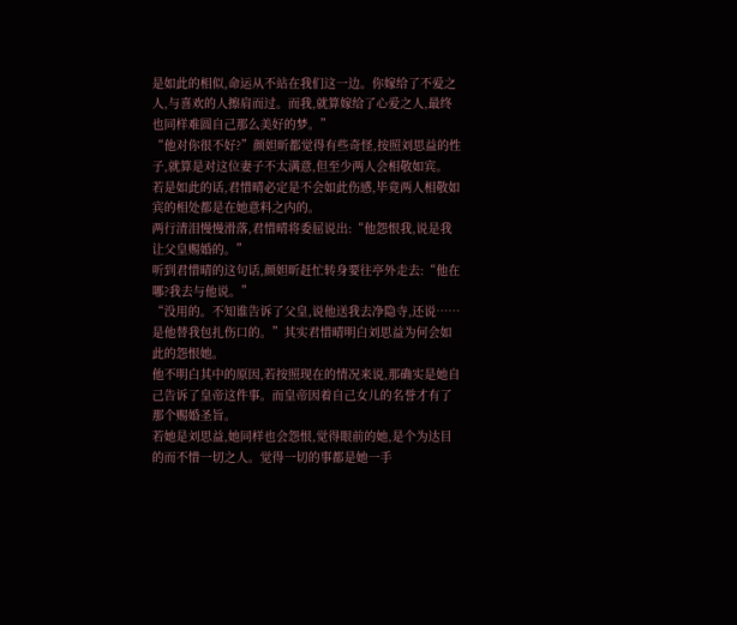是如此的相似,命运从不站在我们这一边。你嫁给了不爱之人,与喜欢的人擦肩而过。而我,就算嫁给了心爱之人,最终也同样难圆自己那么美好的梦。”
“他对你很不好?”颜妲昕都觉得有些奇怪,按照刘思益的性子,就算是对这位妻子不太满意,但至少两人会相敬如宾。
若是如此的话,君惜晴必定是不会如此伤感,毕竟两人相敬如宾的相处都是在她意料之内的。
两行清泪慢慢滑落,君惜晴将委屈说出:“他怨恨我,说是我让父皇赐婚的。”
听到君惜晴的这句话,颜妲昕赶忙转身要往亭外走去:“他在哪?我去与他说。”
“没用的。不知谁告诉了父皇,说他送我去净隐寺,还说……是他替我包扎伤口的。”其实君惜晴明白刘思益为何会如此的怨恨她。
他不明白其中的原因,若按照现在的情况来说,那确实是她自己告诉了皇帝这件事。而皇帝因着自己女儿的名誉才有了那个赐婚圣旨。
若她是刘思益,她同样也会怨恨,觉得眼前的她,是个为达目的而不惜一切之人。觉得一切的事都是她一手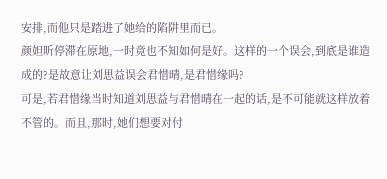安排,而他只是踏进了她给的陷阱里而已。
颜妲昕停滞在原地,一时竟也不知如何是好。这样的一个误会,到底是谁造成的?是故意让刘思益误会君惜晴,是君惜缘吗?
可是,若君惜缘当时知道刘思益与君惜晴在一起的话,是不可能就这样放着不管的。而且,那时,她们想要对付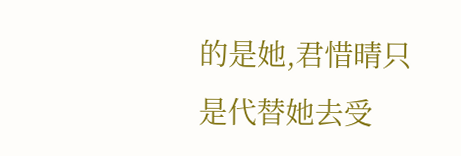的是她,君惜晴只是代替她去受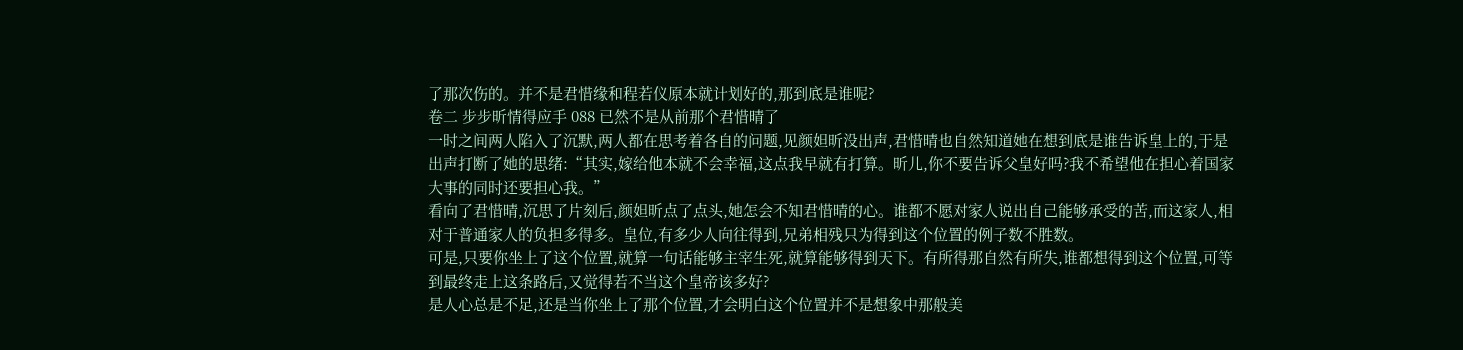了那次伤的。并不是君惜缘和程若仪原本就计划好的,那到底是谁呢?
卷二 步步昕情得应手 088 已然不是从前那个君惜晴了
一时之间两人陷入了沉默,两人都在思考着各自的问题,见颜妲昕没出声,君惜晴也自然知道她在想到底是谁告诉皇上的,于是出声打断了她的思绪:“其实,嫁给他本就不会幸福,这点我早就有打算。昕儿,你不要告诉父皇好吗?我不希望他在担心着国家大事的同时还要担心我。”
看向了君惜晴,沉思了片刻后,颜妲昕点了点头,她怎会不知君惜晴的心。谁都不愿对家人说出自己能够承受的苦,而这家人,相对于普通家人的负担多得多。皇位,有多少人向往得到,兄弟相残只为得到这个位置的例子数不胜数。
可是,只要你坐上了这个位置,就算一句话能够主宰生死,就算能够得到天下。有所得那自然有所失,谁都想得到这个位置,可等到最终走上这条路后,又觉得若不当这个皇帝该多好?
是人心总是不足,还是当你坐上了那个位置,才会明白这个位置并不是想象中那般美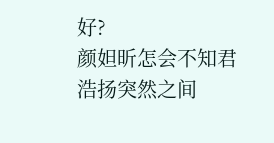好?
颜妲昕怎会不知君浩扬突然之间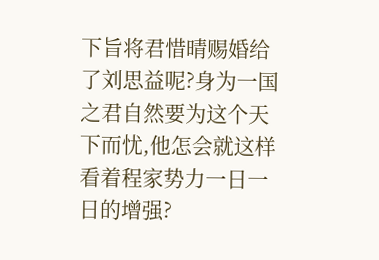下旨将君惜晴赐婚给了刘思益呢?身为一国之君自然要为这个天下而忧,他怎会就这样看着程家势力一日一日的增强?